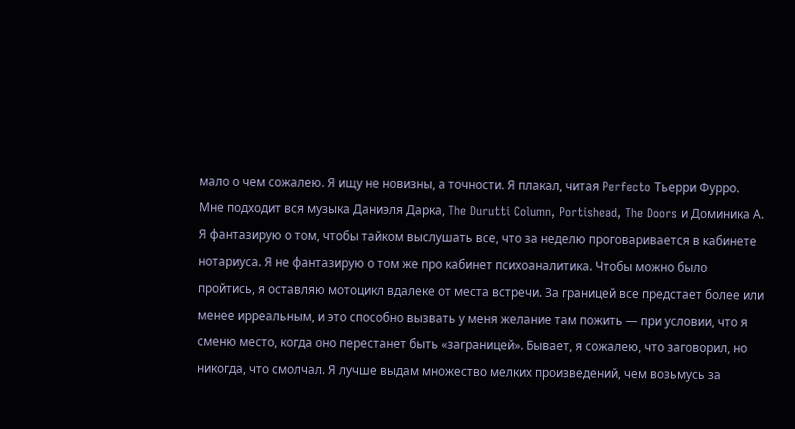мало о чем сожалею. Я ищу не новизны, а точности. Я плакал, читая Perfecto Тьерри Фурро. Мне подходит вся музыка Даниэля Дарка, The Durutti Column, Portishead, The Doors и Доминика А. Я фантазирую о том, чтобы тайком выслушать все, что за неделю проговаривается в кабинете нотариуса. Я не фантазирую о том же про кабинет психоаналитика. Чтобы можно было пройтись, я оставляю мотоцикл вдалеке от места встречи. За границей все предстает более или менее ирреальным, и это способно вызвать у меня желание там пожить — при условии, что я сменю место, когда оно перестанет быть «заграницей». Бывает, я сожалею, что заговорил, но никогда, что смолчал. Я лучше выдам множество мелких произведений, чем возьмусь за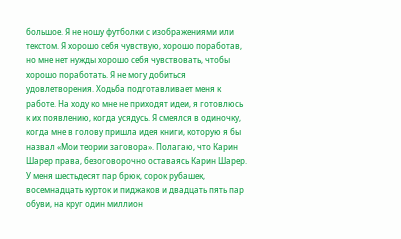большое. Я не ношу футболки с изображениями или текстом. Я хорошо себя чувствую, хорошо поработав, но мне нет нужды хорошо себя чувствовать, чтобы хорошо поработать. Я не могу добиться удовлетворения. Ходьба подготавливает меня к работе. На ходу ко мне не приходят идеи, я готовлюсь к их появлению, когда усядусь. Я смеялся в одиночку, когда мне в голову пришла идея книги, которую я бы назвал «Мои теории заговора». Полагаю, что Карин Шарер права, безоговорочно оставаясь Карин Шарер. У меня шестьдесят пар брюк, сорок рубашек, восемнадцать курток и пиджаков и двадцать пять пар обуви, на круг один миллион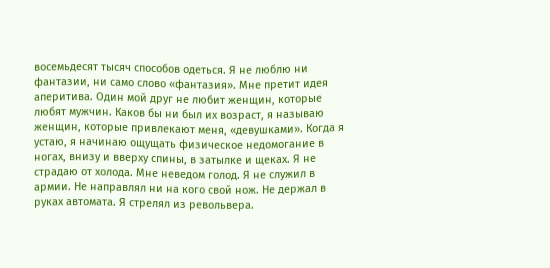восемьдесят тысяч способов одеться. Я не люблю ни фантазии, ни само слово «фантазия». Мне претит идея аперитива. Один мой друг не любит женщин, которые любят мужчин. Каков бы ни был их возраст, я называю женщин, которые привлекают меня, «девушками». Когда я устаю, я начинаю ощущать физическое недомогание в ногах, внизу и вверху спины, в затылке и щеках. Я не страдаю от холода. Мне неведом голод. Я не служил в армии. Не направлял ни на кого свой нож. Не держал в руках автомата. Я стрелял из револьвера.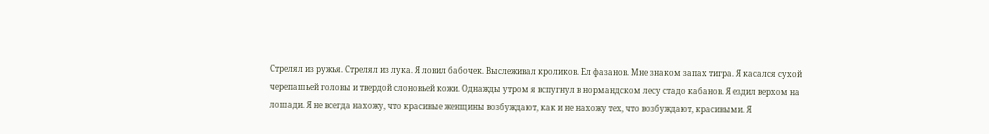Стрелял из ружья. Стрелял из лука. Я ловил бабочек. Выслеживал кроликов. Ел фазанов. Мне знаком запах тигра. Я касался сухой черепашьей головы и твердой слоновьей кожи. Однажды утром я вспугнул в нормандском лесу стадо кабанов. Я ездил верхом на лошади. Я не всегда нахожу, что красивые женщины возбуждают, как и не нахожу тех, что возбуждают, красивыми. Я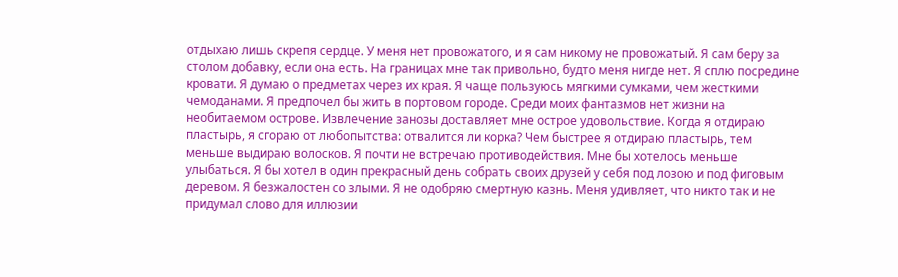отдыхаю лишь скрепя сердце. У меня нет провожатого, и я сам никому не провожатый. Я сам беру за столом добавку, если она есть. На границах мне так привольно, будто меня нигде нет. Я сплю посредине кровати. Я думаю о предметах через их края. Я чаще пользуюсь мягкими сумками, чем жесткими чемоданами. Я предпочел бы жить в портовом городе. Среди моих фантазмов нет жизни на необитаемом острове. Извлечение занозы доставляет мне острое удовольствие. Когда я отдираю пластырь, я сгораю от любопытства: отвалится ли корка? Чем быстрее я отдираю пластырь, тем меньше выдираю волосков. Я почти не встречаю противодействия. Мне бы хотелось меньше улыбаться. Я бы хотел в один прекрасный день собрать своих друзей у себя под лозою и под фиговым деревом. Я безжалостен со злыми. Я не одобряю смертную казнь. Меня удивляет, что никто так и не придумал слово для иллюзии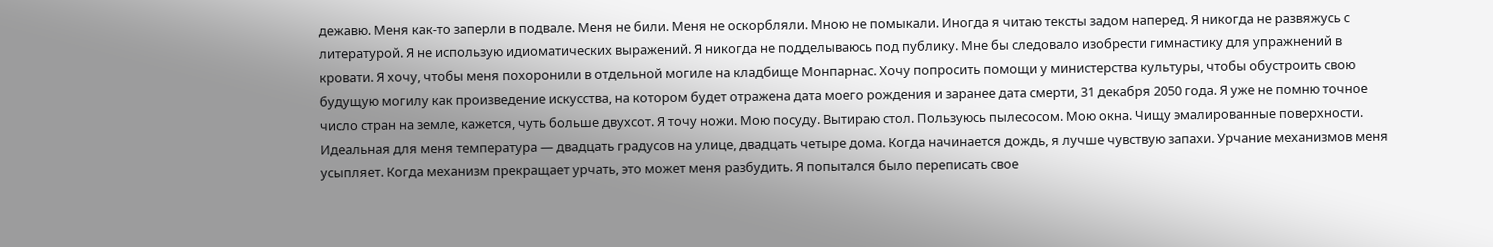дежавю. Меня как-то заперли в подвале. Меня не били. Меня не оскорбляли. Мною не помыкали. Иногда я читаю тексты задом наперед. Я никогда не развяжусь с литературой. Я не использую идиоматических выражений. Я никогда не подделываюсь под публику. Мне бы следовало изобрести гимнастику для упражнений в кровати. Я хочу, чтобы меня похоронили в отдельной могиле на кладбище Монпарнас. Хочу попросить помощи у министерства культуры, чтобы обустроить свою будущую могилу как произведение искусства, на котором будет отражена дата моего рождения и заранее дата смерти, 31 декабря 2050 года. Я уже не помню точное число стран на земле, кажется, чуть больше двухсот. Я точу ножи. Мою посуду. Вытираю стол. Пользуюсь пылесосом. Мою окна. Чищу эмалированные поверхности. Идеальная для меня температура — двадцать градусов на улице, двадцать четыре дома. Когда начинается дождь, я лучше чувствую запахи. Урчание механизмов меня усыпляет. Когда механизм прекращает урчать, это может меня разбудить. Я попытался было переписать свое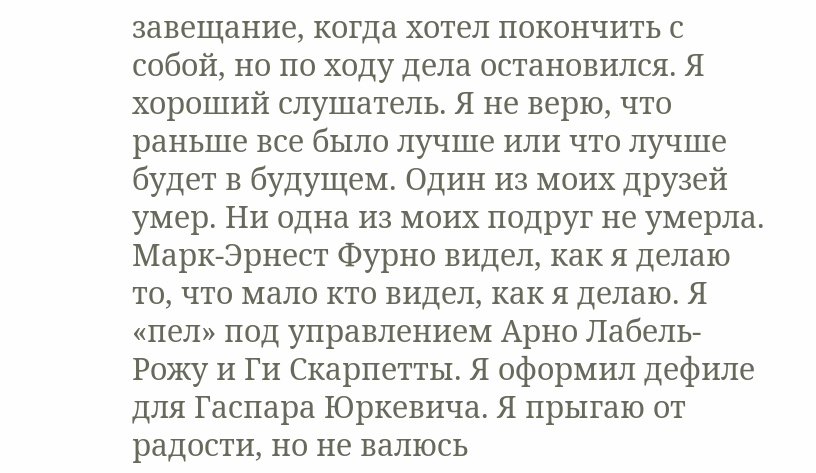завещание, когда хотел покончить с собой, но по ходу дела остановился. Я хороший слушатель. Я не верю, что раньше все было лучше или что лучше будет в будущем. Один из моих друзей умер. Ни одна из моих подруг не умерла. Марк-Эрнест Фурно видел, как я делаю то, что мало кто видел, как я делаю. Я «пел» под управлением Арно Лабель-Рожу и Ги Скарпетты. Я оформил дефиле для Гаспара Юркевича. Я прыгаю от радости, но не валюсь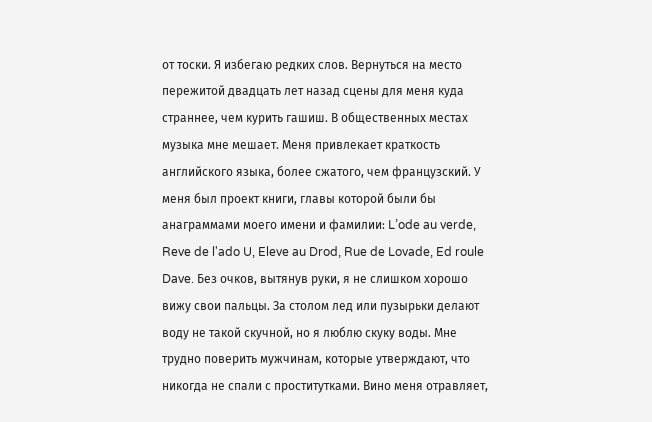от тоски. Я избегаю редких слов. Вернуться на место пережитой двадцать лет назад сцены для меня куда страннее, чем курить гашиш. В общественных местах музыка мне мешает. Меня привлекает краткость английского языка, более сжатого, чем французский. У меня был проект книги, главы которой были бы анаграммами моего имени и фамилии: L’ode au verde, Reve de l'ado U, Eleve au Drod, Rue de Lovade, Ed roule Dave. Без очков, вытянув руки, я не слишком хорошо вижу свои пальцы. За столом лед или пузырьки делают воду не такой скучной, но я люблю скуку воды. Мне трудно поверить мужчинам, которые утверждают, что никогда не спали с проститутками. Вино меня отравляет,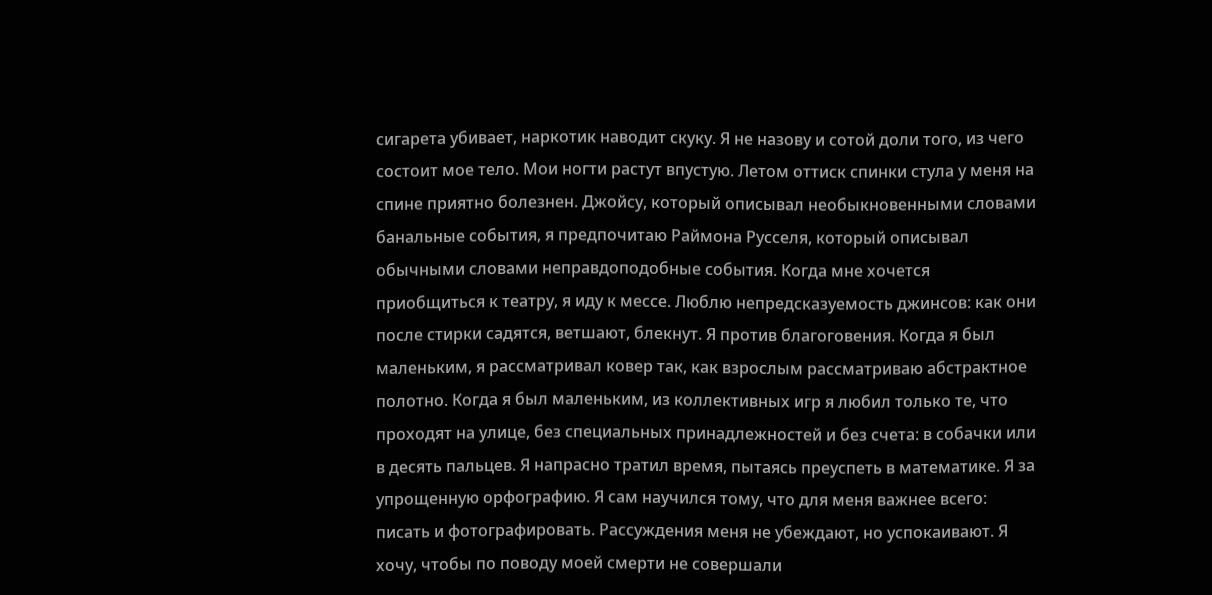сигарета убивает, наркотик наводит скуку. Я не назову и сотой доли того, из чего состоит мое тело. Мои ногти растут впустую. Летом оттиск спинки стула у меня на спине приятно болезнен. Джойсу, который описывал необыкновенными словами банальные события, я предпочитаю Раймона Русселя, который описывал обычными словами неправдоподобные события. Когда мне хочется приобщиться к театру, я иду к мессе. Люблю непредсказуемость джинсов: как они после стирки садятся, ветшают, блекнут. Я против благоговения. Когда я был маленьким, я рассматривал ковер так, как взрослым рассматриваю абстрактное полотно. Когда я был маленьким, из коллективных игр я любил только те, что проходят на улице, без специальных принадлежностей и без счета: в собачки или в десять пальцев. Я напрасно тратил время, пытаясь преуспеть в математике. Я за упрощенную орфографию. Я сам научился тому, что для меня важнее всего: писать и фотографировать. Рассуждения меня не убеждают, но успокаивают. Я хочу, чтобы по поводу моей смерти не совершали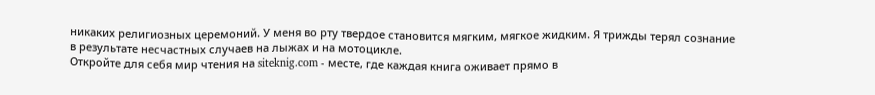никаких религиозных церемоний. У меня во рту твердое становится мягким, мягкое жидким. Я трижды терял сознание в результате несчастных случаев на лыжах и на мотоцикле.
Откройте для себя мир чтения на siteknig.com - месте, где каждая книга оживает прямо в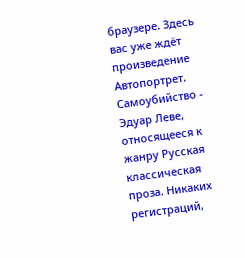браузере. Здесь вас уже ждёт произведение Автопортрет. Самоубийство - Эдуар Леве, относящееся к жанру Русская классическая проза. Никаких регистраций,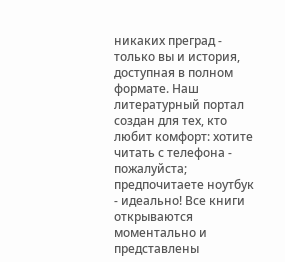никаких преград - только вы и история, доступная в полном формате. Наш литературный портал создан для тех, кто любит комфорт: хотите читать с телефона - пожалуйста; предпочитаете ноутбук - идеально! Все книги открываются моментально и представлены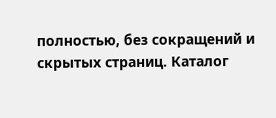полностью, без сокращений и скрытых страниц. Каталог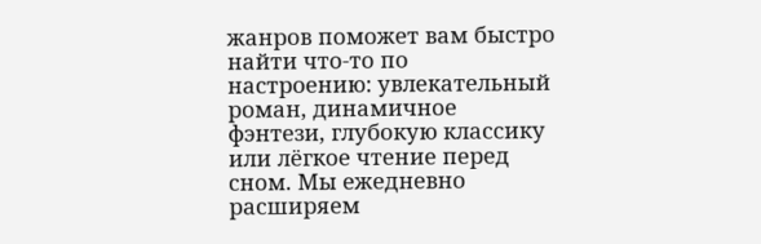жанров поможет вам быстро найти что-то по настроению: увлекательный роман, динамичное фэнтези, глубокую классику или лёгкое чтение перед сном. Мы ежедневно расширяем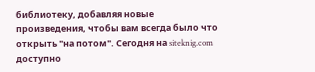библиотеку, добавляя новые произведения, чтобы вам всегда было что открыть "на потом". Сегодня на siteknig.com доступно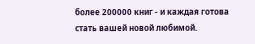более 200000 книг - и каждая готова стать вашей новой любимой.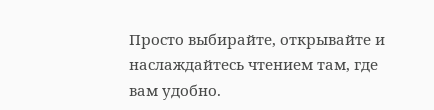Просто выбирайте, открывайте и наслаждайтесь чтением там, где вам удобно.